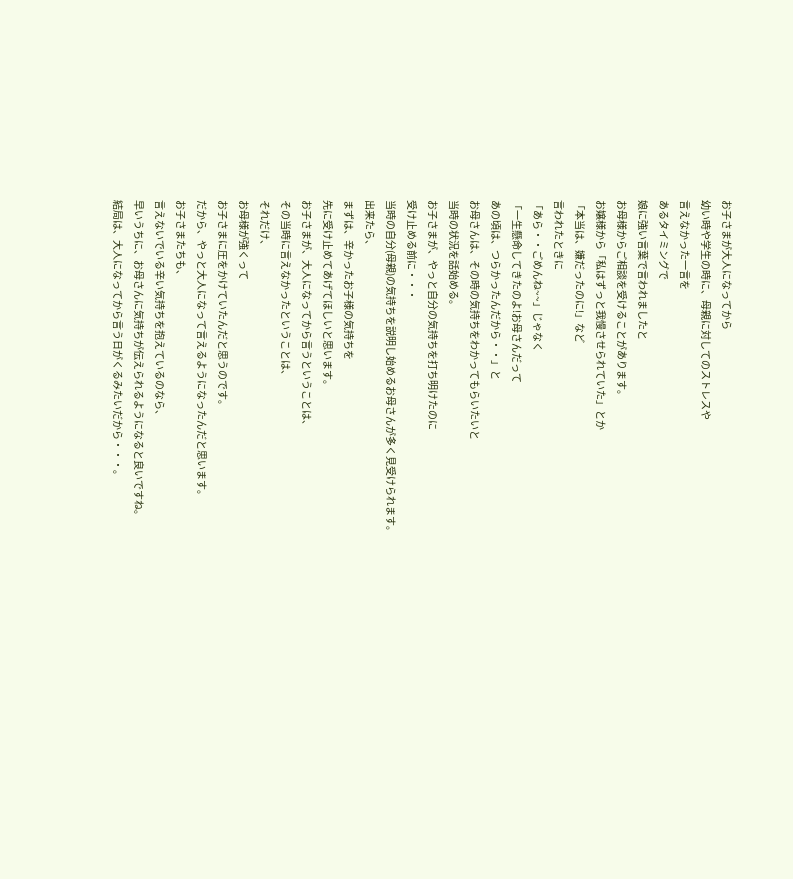お子さまが大人になってから
幼い時や学生の時に、母親に対してのストレスや
言えなかった一言を
あるタイミングで
娘に強い言葉で言われましたと
お母様からご相談を受けることがあります。
お嬢様から「私はずっと我慢させられていた」とか
「本当は、嫌だったのに!」など
言われたときに
「あら・・ごめんね~~」じゃなく
「一生懸命してきたのよ!お母さんだって
あの頃は、つらかったんだから・・」と
お母さんは、その時の気持ちをわかってもらいたいと
当時の状況を話始める。
お子さまが、やっと自分の気持ちを打ち明けたのに
受け止める前に・・・
当時の自分(母親)の気持ちを説明し始めるお母さんが多く見受けられます。
出来たら、
まずは、辛かったお子様の気持ちを
先に受け止めてあげてほしいと思います。
お子さまが、大人になってから言うということは、
その当時に言えなかったということは、
それだけ、
お母様が強くって
お子さまに圧をかけていたんだと思うのです。
だから、やっと大人になって言えるようになったんだと思います。
お子さまたちも、
言えないでいる辛い気持ちを抱えているのなら、
早いうちに、お母さんに気持ちが伝えられるようになると良いですね。
結局は、大人になってから言う日がくるみたいだから・・・。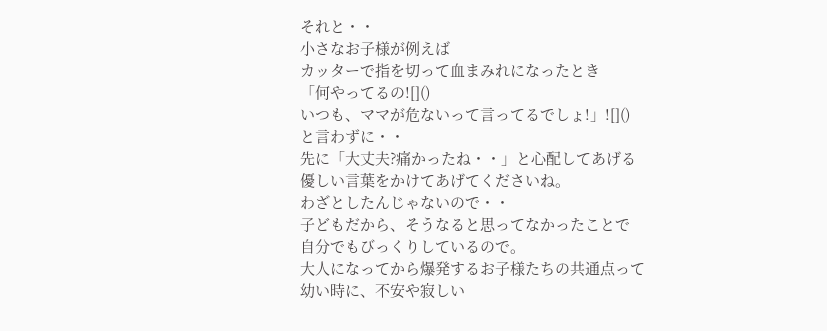それと・・
小さなお子様が例えば
カッターで指を切って血まみれになったとき
「何やってるの![]()
いつも、ママが危ないって言ってるでしょ!」![]()
と言わずに・・
先に「大丈夫?痛かったね・・」と心配してあげる
優しい言葉をかけてあげてくださいね。
わざとしたんじゃないので・・
子どもだから、そうなると思ってなかったことで
自分でもびっくりしているので。
大人になってから爆発するお子様たちの共通点って
幼い時に、不安や寂しい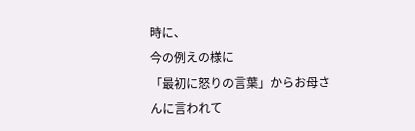時に、
今の例えの様に
「最初に怒りの言葉」からお母さんに言われて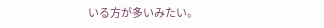いる方が多いみたい。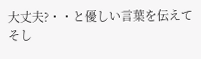大丈夫?・・と優しい言葉を伝えて
そし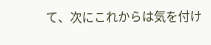て、次にこれからは気を付け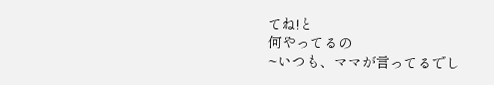てね!と
何やってるの
~いつも、ママが言ってるでし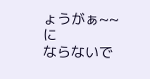ょうがぁ~~
に
ならないで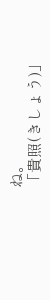ね。
「貴照(きしょう)」